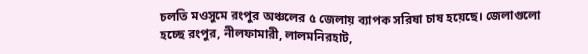চলতি মওসুমে রংপুর অঞ্চলের ৫ জেলায় ব্যাপক সরিষা চাষ হয়েছে। জেলাগুলো হচ্ছে রংপুর, নীলফামারী, লালমনিরহাট,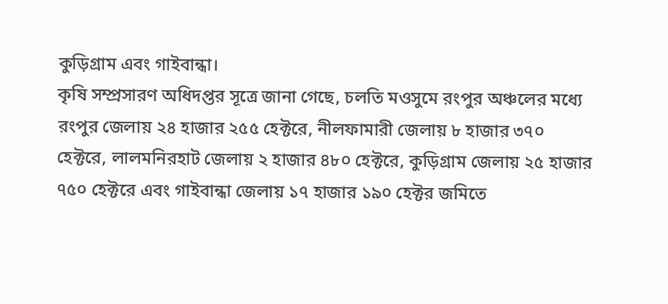কুড়িগ্রাম এবং গাইবান্ধা।
কৃষি সম্প্রসারণ অধিদপ্তর সূত্রে জানা গেছে, চলতি মওসুমে রংপুর অঞ্চলের মধ্যে রংপুর জেলায় ২৪ হাজার ২৫৫ হেক্টরে, নীলফামারী জেলায় ৮ হাজার ৩৭০ হেক্টরে, লালমনিরহাট জেলায় ২ হাজার ৪৮০ হেক্টরে, কুড়িগ্রাম জেলায় ২৫ হাজার ৭৫০ হেক্টরে এবং গাইবান্ধা জেলায় ১৭ হাজার ১৯০ হেক্টর জমিতে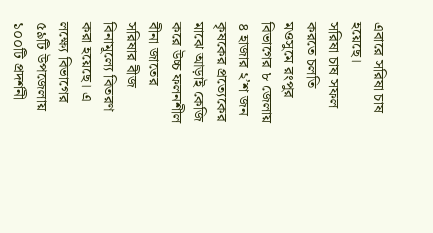এবারে সরিষা চাষ হয়েছে।
সরিষা চাষ সফল করতে চলতি মওসুমে রংপুর বিভাগের ৮ জেলায় ৪ হাজার ২’শ জন কৃষকের প্রত্যেকের মাঝে আড়াই কেজি করে উচ্চ ফলনশীল বীনা জাতের সরিষার বীজ বিনামূল্যে বিতরণ করা হয়েছে। এ লক্ষ্যে বিভাগের ৫৯টি উপজেলায় ১০০টি প্রদর্শনী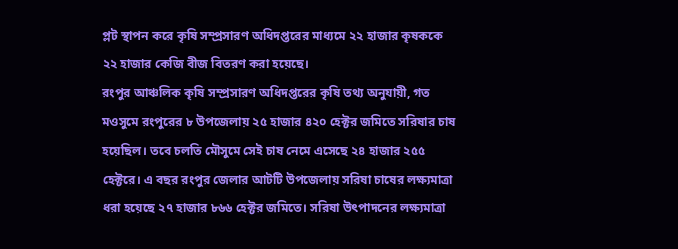প্লট স্থাপন করে কৃষি সম্প্রসারণ অধিদপ্তরের মাধ্যমে ২২ হাজার কৃষককে ২২ হাজার কেজি বীজ বিতরণ করা হয়েছে।
রংপুর আঞ্চলিক কৃষি সম্প্রসারণ অধিদপ্তরের কৃষি তথ্য অনুযায়ী, গত মওসুমে রংপুরের ৮ উপজেলায় ২৫ হাজার ৪২০ হেক্টর জমিতে সরিষার চাষ হয়েছিল। তবে চলতি মৌসুমে সেই চাষ নেমে এসেছে ২৪ হাজার ২৫৫ হেক্টরে। এ বছর রংপুর জেলার আটটি উপজেলায় সরিষা চাষের লক্ষ্যমাত্রা ধরা হয়েছে ২৭ হাজার ৮৬৬ হেক্টর জমিতে। সরিষা উৎপাদনের লক্ষ্যমাত্রা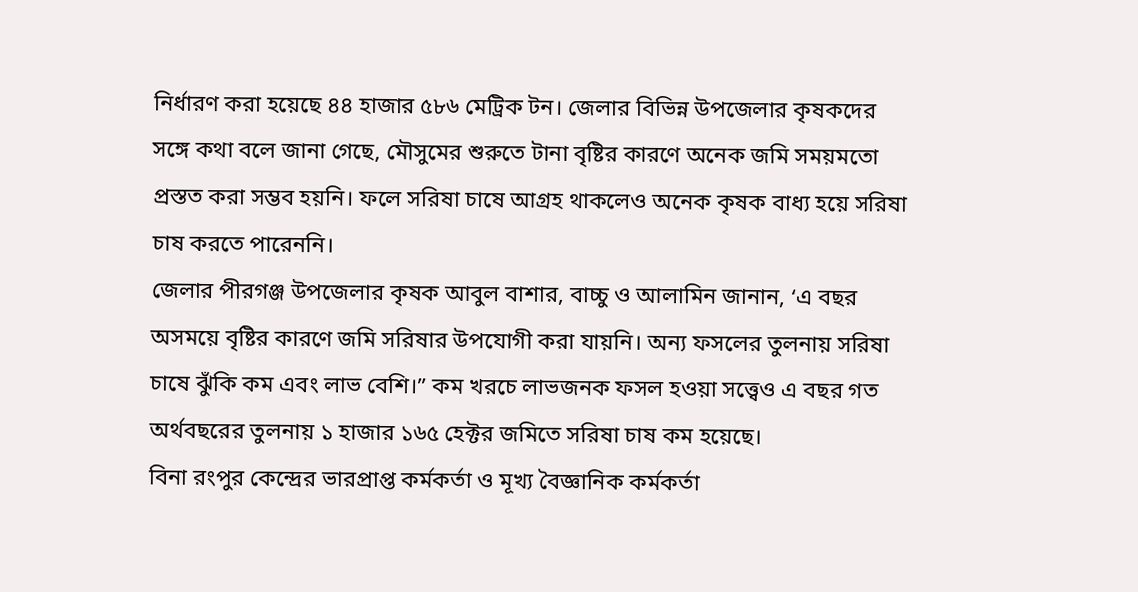নির্ধারণ করা হয়েছে ৪৪ হাজার ৫৮৬ মেট্রিক টন। জেলার বিভিন্ন উপজেলার কৃষকদের সঙ্গে কথা বলে জানা গেছে, মৌসুমের শুরুতে টানা বৃষ্টির কারণে অনেক জমি সময়মতো প্রস্তত করা সম্ভব হয়নি। ফলে সরিষা চাষে আগ্রহ থাকলেও অনেক কৃষক বাধ্য হয়ে সরিষা চাষ করতে পারেননি।
জেলার পীরগঞ্জ উপজেলার কৃষক আবুল বাশার, বাচ্চু ও আলামিন জানান, ‘এ বছর অসময়ে বৃষ্টির কারণে জমি সরিষার উপযোগী করা যায়নি। অন্য ফসলের তুলনায় সরিষা চাষে ঝুঁকি কম এবং লাভ বেশি।” কম খরচে লাভজনক ফসল হওয়া সত্ত্বেও এ বছর গত অর্থবছরের তুলনায় ১ হাজার ১৬৫ হেক্টর জমিতে সরিষা চাষ কম হয়েছে।
বিনা রংপুর কেন্দ্রের ভারপ্রাপ্ত কর্মকর্তা ও মূখ্য বৈজ্ঞানিক কর্মকর্তা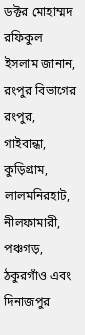ডক্টর মোহাম্মদ রফিকুল ইসলাম জানান, রংপুর বিভাগের রংপুর, গাইবান্ধা, কুড়িগ্রাম, লালমনিরহাট, নীলফামারী, পঞ্চগড়, ঠকুরগাঁও এবং দিনাজপুর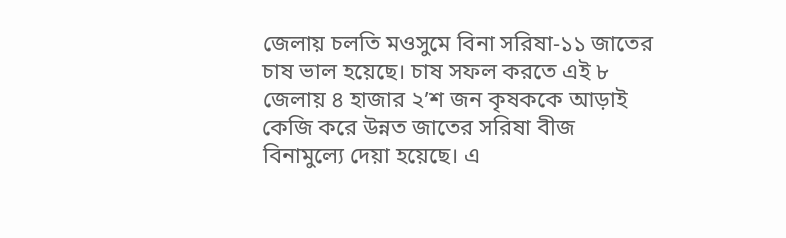জেলায় চলতি মওসুমে বিনা সরিষা-১১ জাতের চাষ ভাল হয়েছে। চাষ সফল করতে এই ৮ জেলায় ৪ হাজার ২’শ জন কৃষককে আড়াই কেজি করে উন্নত জাতের সরিষা বীজ বিনামুল্যে দেয়া হয়েছে। এ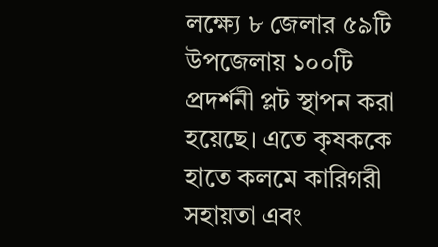লক্ষ্যে ৮ জেলার ৫৯টি উপজেলায় ১০০টি প্রদর্শনী প্লট স্থাপন করা হয়েছে। এতে কৃষককে হাতে কলমে কারিগরী সহায়তা এবং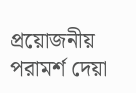প্রয়োজনীয় পরামর্শ দেয়া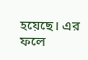হয়েছে। এর ফলে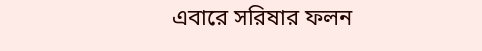এবারে সরিষার ফলন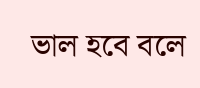ভাল হবে বলে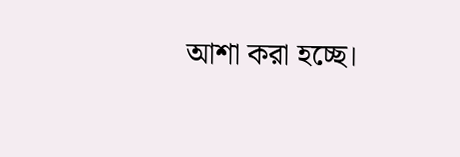আশা করা হচ্ছে।